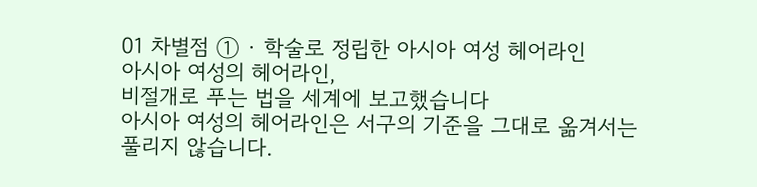01 차별점 ① · 학술로 정립한 아시아 여성 헤어라인
아시아 여성의 헤어라인,
비절개로 푸는 법을 세계에 보고했습니다
아시아 여성의 헤어라인은 서구의 기준을 그대로 옮겨서는 풀리지 않습니다.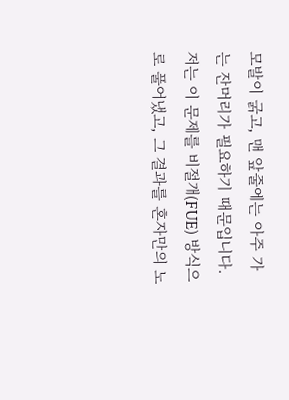모발이 굵고, 맨 앞줄에는 아주 가는 잔머리가 필요하기 때문입니다. 저는 이 문제를 비절개(FUE) 방식으로 풀어냈고, 그 결과를 혼자만의 노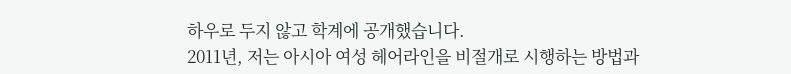하우로 두지 않고 학계에 공개했습니다.
2011년, 저는 아시아 여성 헤어라인을 비절개로 시행하는 방법과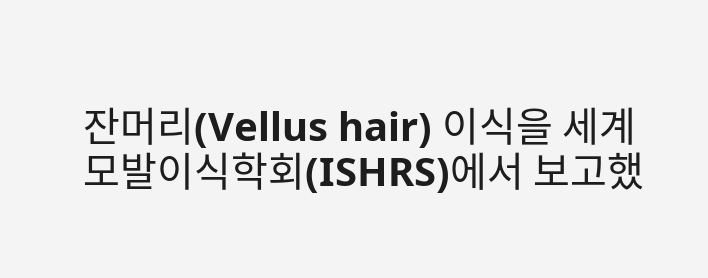잔머리(Vellus hair) 이식을 세계모발이식학회(ISHRS)에서 보고했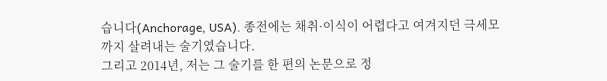습니다(Anchorage, USA). 종전에는 채취·이식이 어렵다고 여겨지던 극세모까지 살려내는 술기였습니다.
그리고 2014년, 저는 그 술기를 한 편의 논문으로 정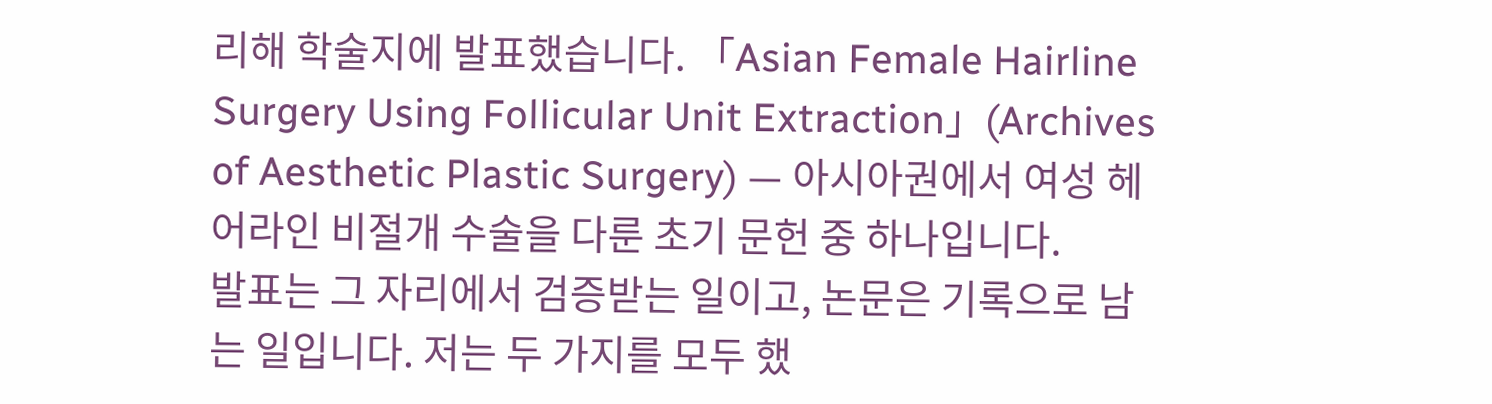리해 학술지에 발표했습니다. 「Asian Female Hairline Surgery Using Follicular Unit Extraction」(Archives of Aesthetic Plastic Surgery) — 아시아권에서 여성 헤어라인 비절개 수술을 다룬 초기 문헌 중 하나입니다.
발표는 그 자리에서 검증받는 일이고, 논문은 기록으로 남는 일입니다. 저는 두 가지를 모두 했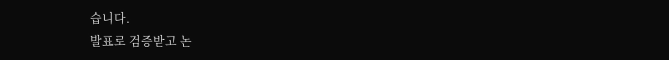습니다.
발표로 검증받고 논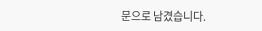문으로 남겼습니다.